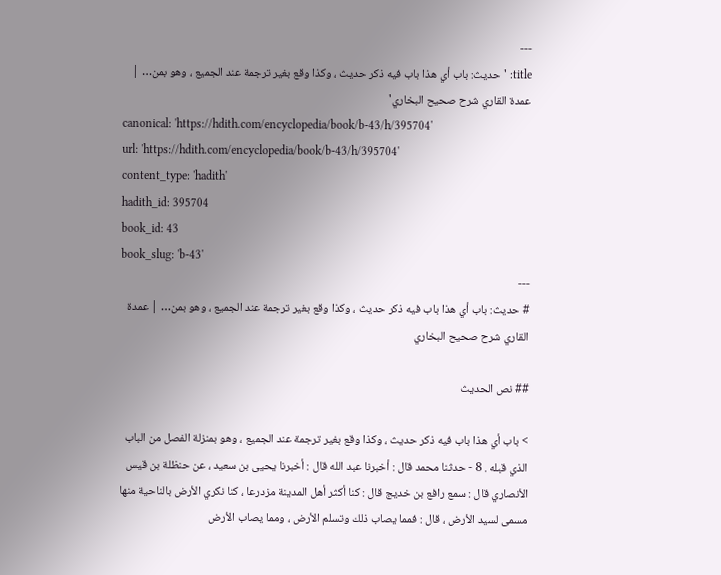---
title: 'حديث: باب أي هذا باب فيه ذكر حديث ، وكذا وقع بغير ترجمة عند الجميع ، وهو بمن… | عمدة القاري شرح صحيح البخاري'
canonical: 'https://hdith.com/encyclopedia/book/b-43/h/395704'
url: 'https://hdith.com/encyclopedia/book/b-43/h/395704'
content_type: 'hadith'
hadith_id: 395704
book_id: 43
book_slug: 'b-43'
---
# حديث: باب أي هذا باب فيه ذكر حديث ، وكذا وقع بغير ترجمة عند الجميع ، وهو بمن… | عمدة القاري شرح صحيح البخاري

## نص الحديث

> باب أي هذا باب فيه ذكر حديث ، وكذا وقع بغير ترجمة عند الجميع ، وهو بمنزلة الفصل من الباب الذي قبله . 8 - حدثنا محمد قال : أخبرنا عبد الله قال : أخبرنا يحيى بن سعيد ، عن حنظلة بن قيس الأنصاري قال : سمع رافع بن خديج قال : كنا أكثر أهل المدينة مزدرعا ، كنا نكري الأرض بالناحية منها مسمى لسيد الأرض ، قال : فمما يصاب ذلك وتسلم الأرض ، ومما يصاب الأرض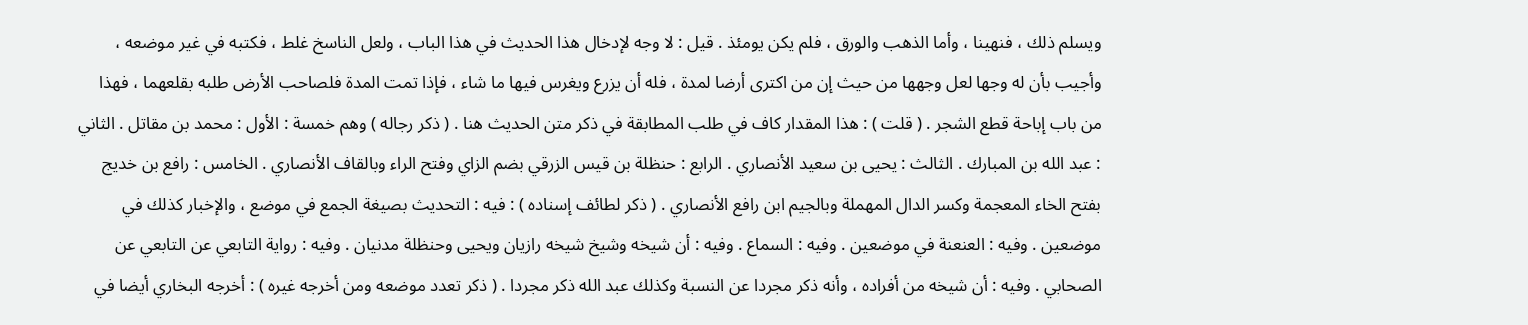ويسلم ذلك ، فنهينا ، وأما الذهب والورق ، فلم يكن يومئذ . قيل : لا وجه لإدخال هذا الحديث في هذا الباب ، ولعل الناسخ غلط ، فكتبه في غير موضعه ، وأجيب بأن له وجها لعل وجهها من حيث إن من اكترى أرضا لمدة ، فله أن يزرع ويغرس فيها ما شاء ، فإذا تمت المدة فلصاحب الأرض طلبه بقلعهما ، فهذا من باب إباحة قطع الشجر . ( قلت ) : هذا المقدار كاف في طلب المطابقة في ذكر متن الحديث هنا . ( ذكر رجاله ) وهم خمسة : الأول : محمد بن مقاتل . الثاني : عبد الله بن المبارك . الثالث : يحيى بن سعيد الأنصاري . الرابع : حنظلة بن قيس الزرقي بضم الزاي وفتح الراء وبالقاف الأنصاري . الخامس : رافع بن خديج بفتح الخاء المعجمة وكسر الدال المهملة وبالجيم ابن رافع الأنصاري . ( ذكر لطائف إسناده ) : فيه : التحديث بصيغة الجمع في موضع ، والإخبار كذلك في موضعين . وفيه : العنعنة في موضعين . وفيه : السماع . وفيه : أن شيخه وشيخ شيخه رازيان ويحيى وحنظلة مدنيان . وفيه : رواية التابعي عن التابعي عن الصحابي . وفيه : أن شيخه من أفراده ، وأنه ذكر مجردا عن النسبة وكذلك عبد الله ذكر مجردا . ( ذكر تعدد موضعه ومن أخرجه غيره ) : أخرجه البخاري أيضا في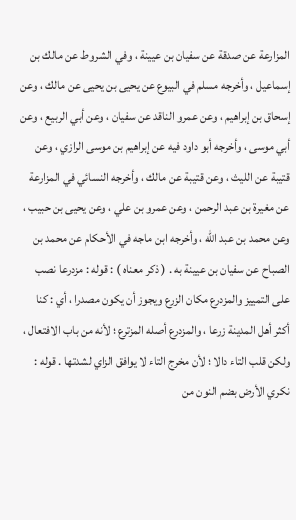المزارعة عن صدقة عن سفيان بن عيينة ، وفي الشروط عن مالك بن إسماعيل ، وأخرجه مسلم في البيوع عن يحيى بن يحيى عن مالك ، وعن إسحاق بن إبراهيم ، وعن عمرو الناقد عن سفيان ، وعن أبي الربيع ، وعن أبي موسى ، وأخرجه أبو داود فيه عن إبراهيم بن موسى الرازي ، وعن قتيبة عن الليث ، وعن قتيبة عن مالك ، وأخرجه النسائي في المزارعة عن مغيرة بن عبد الرحمن ، وعن عمرو بن علي ، وعن يحيى بن حبيب ، وعن محمد بن عبد الله ، وأخرجه ابن ماجه في الأحكام عن محمد بن الصباح عن سفيان بن عيينة به . ( ذكر معناه ) : قوله : مزدرعا نصب على التمييز والمزدرع مكان الزرع ويجوز أن يكون مصدرا ، أي : كنا أكثر أهل المدينة زرعا ، والمزدرع أصله المزترع ؛ لأنه من باب الافتعال ، ولكن قلب التاء دالا ؛ لأن مخرج التاء لا يوافق الزاي لشدتها . قوله : نكري الأرض بضم النون من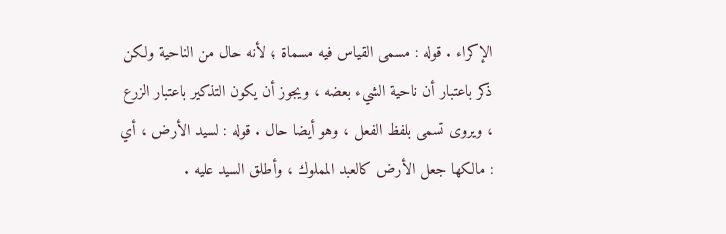الإكراء . قوله : مسمى القياس فيه مسماة ؛ لأنه حال من الناحية ولكن ذكر باعتبار أن ناحية الشيء بعضه ، ويجوز أن يكون التذكير باعتبار الزرع ، ويروى تسمى بلفظ الفعل ، وهو أيضا حال . قوله : لسيد الأرض ، أي : مالكها جعل الأرض كالعبد المملوك ، وأطلق السيد عليه .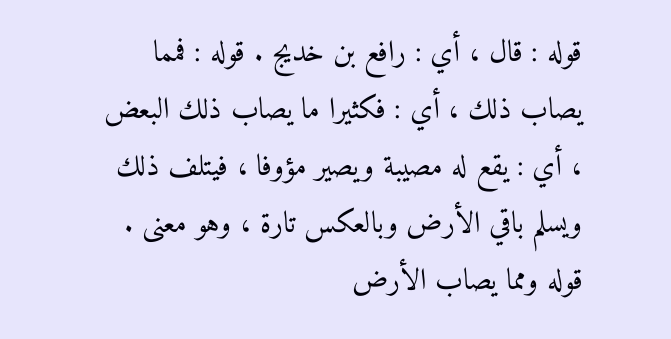قوله : قال ، أي : رافع بن خديج . قوله : فمما يصاب ذلك ، أي : فكثيرا ما يصاب ذلك البعض ، أي : يقع له مصيبة ويصير مؤوفا ، فيتلف ذلك ويسلم باقي الأرض وبالعكس تارة ، وهو معنى . قوله ومما يصاب الأرض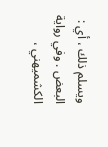ويسلم ذلك ، أي : البعض . وفي رواية الكشميهني ،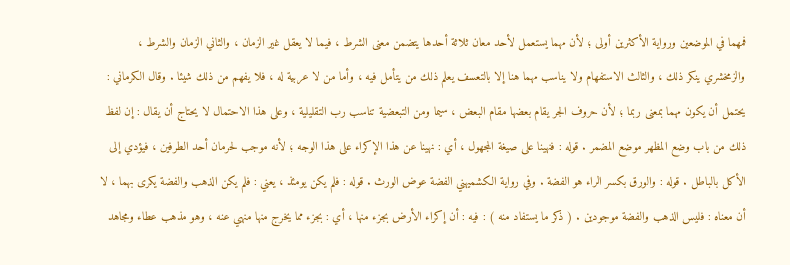فمهما في الموضعين ورواية الأكثرين أولى ؛ لأن مهما يستعمل لأحد معان ثلاثة أحدها يتضمن معنى الشرط ، فيما لا يعقل غير الزمان ، والثاني الزمان والشرط ، والزمخشري ينكر ذلك ، والثالث الاستفهام ولا يناسب مهما هنا إلا بالتعسف يعلم ذلك من يتأمل فيه ، وأما من لا عربية له ، فلا يفهم من ذلك شيئا . وقال الكرماني : يحتمل أن يكون مهما بمعنى ربما ؛ لأن حروف الجر يقام بعضها مقام البعض ، سيما ومن التبعضية تناسب رب التقليلية ، وعلى هذا الاحتمال لا يحتاج أن يقال : إن لفظ ذلك من باب وضع المظهر موضع المضمر . قوله : فنهينا على صيغة المجهول ، أي : نهينا عن هذا الإكراء على هذا الوجه ؛ لأنه موجب لحرمان أحد الطرفين ، فيؤدي إلى الأكل بالباطل . قوله : والورق بكسر الراء هو الفضة . وفي رواية الكشميهني الفضة عوض الورث . قوله : فلم يكن يومئذ ، يعني : فلم يكن الذهب والفضة يكرى بهما ، لا أن معناه : فليس الذهب والفضة موجودين . ( ذكر ما يستفاد منه ) : فيه : أن إكراء الأرض بجزء منها ، أي : بجزء مما يخرج منها منهي عنه ، وهو مذهب عطاء ومجاهد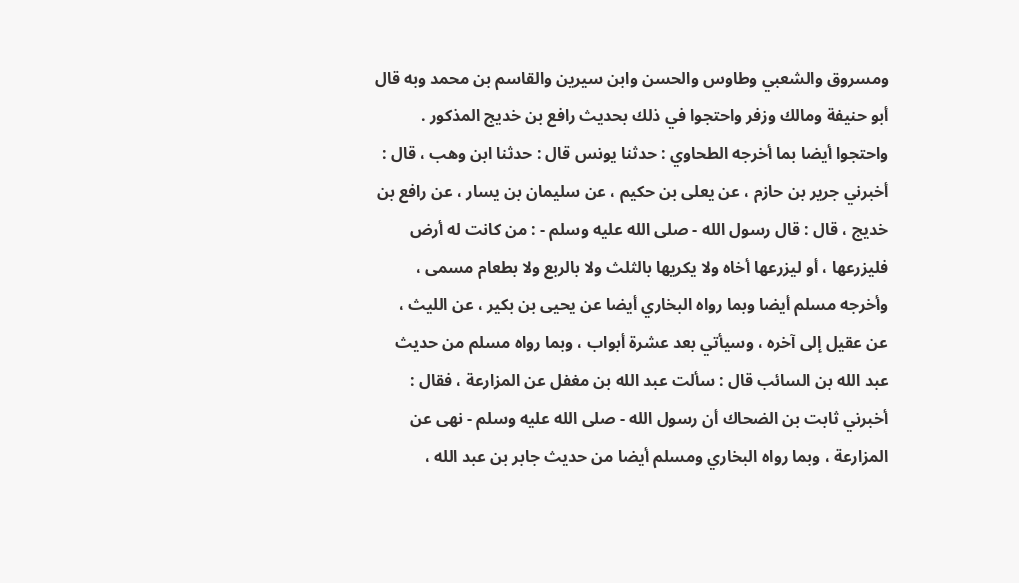ومسروق والشعبي وطاوس والحسن وابن سيرين والقاسم بن محمد وبه قال أبو حنيفة ومالك وزفر واحتجوا في ذلك بحديث رافع بن خديج المذكور . واحتجوا أيضا بما أخرجه الطحاوي : حدثنا يونس قال : حدثنا ابن وهب ، قال : أخبرني جرير بن حازم ، عن يعلى بن حكيم ، عن سليمان بن يسار ، عن رافع بن خديج ، قال : قال رسول الله - صلى الله عليه وسلم - : من كانت له أرض فليزرعها ، أو ليزرعها أخاه ولا يكريها بالثلث ولا بالربع ولا بطعام مسمى ، وأخرجه مسلم أيضا وبما رواه البخاري أيضا عن يحيى بن بكير ، عن الليث ، عن عقيل إلى آخره ، وسيأتي بعد عشرة أبواب ، وبما رواه مسلم من حديث عبد الله بن السائب قال : سألت عبد الله بن مغفل عن المزارعة ، فقال : أخبرني ثابت بن الضحاك أن رسول الله - صلى الله عليه وسلم - نهى عن المزارعة ، وبما رواه البخاري ومسلم أيضا من حديث جابر بن عبد الله ،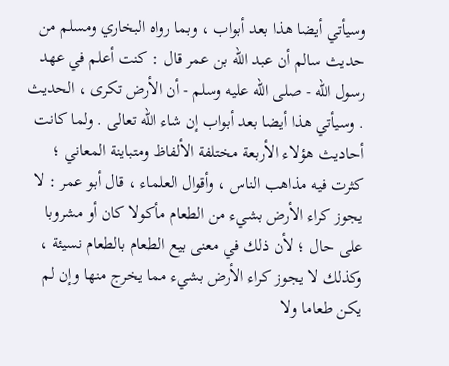وسيأتي أيضا هذا بعد أبواب ، وبما رواه البخاري ومسلم من حديث سالم أن عبد الله بن عمر قال : كنت أعلم في عهد رسول الله - صلى الله عليه وسلم - أن الأرض تكرى ، الحديث . وسيأتي هذا أيضا بعد أبواب إن شاء الله تعالى . ولما كانت أحاديث هؤلاء الأربعة مختلفة الألفاظ ومتباينة المعاني ؛ كثرت فيه مذاهب الناس ، وأقوال العلماء ، قال أبو عمر : لا يجوز كراء الأرض بشيء من الطعام مأكولا كان أو مشروبا على حال ؛ لأن ذلك في معنى بيع الطعام بالطعام نسيئة ، وكذلك لا يجوز كراء الأرض بشيء مما يخرج منها وإن لم يكن طعاما ولا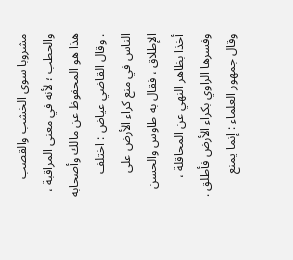مشروبا سوى الخشب والقصب والحطب ؛ لأنه في معنى المراقبة ، هذا هو المحفوظ عن مالك وأصحابه . وقال القاضي عياض : اختلف الناس في منع كراء الأرض على الإطلاق ، فقال به طاوس والحسن أخذا بظاهر النهي عن المحاقلة ، وفسرها الراوي بكراء الأرض فأطلق . وقال جمهور العلماء : إنما يمنع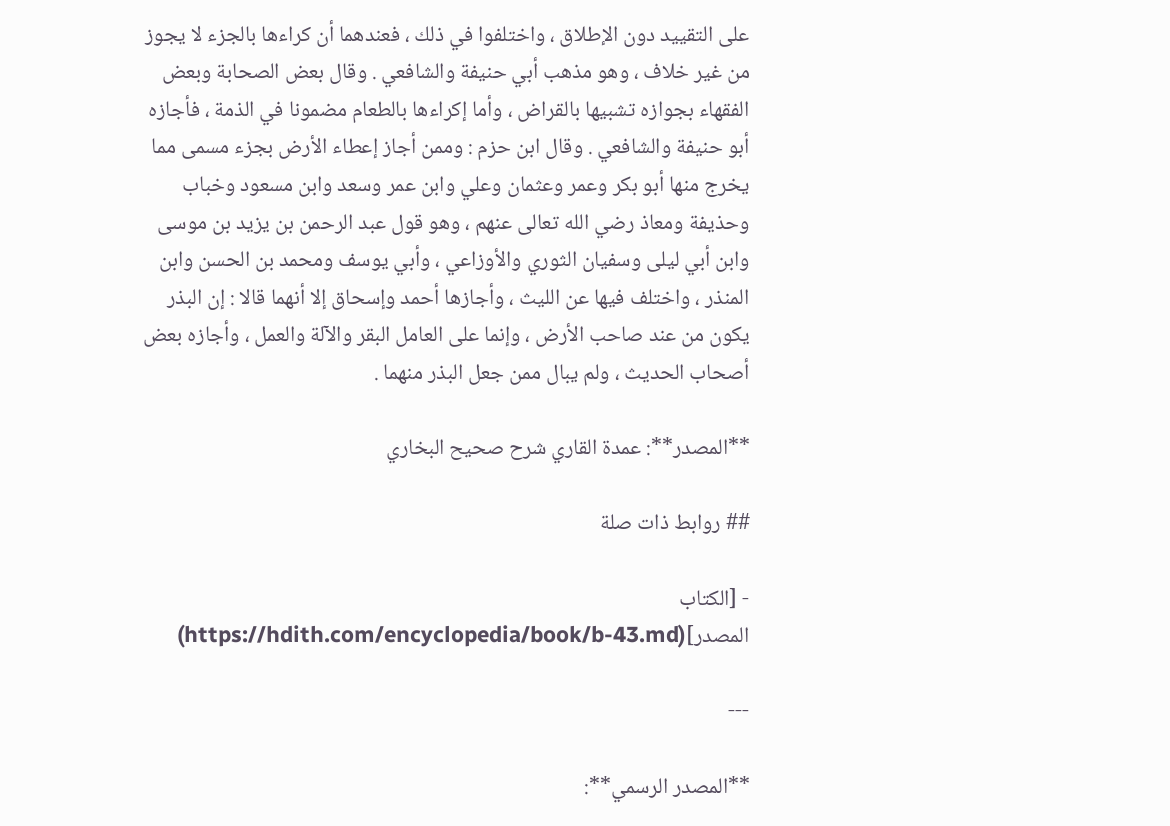على التقييد دون الإطلاق ، واختلفوا في ذلك ، فعندهما أن كراءها بالجزء لا يجوز من غير خلاف ، وهو مذهب أبي حنيفة والشافعي . وقال بعض الصحابة وبعض الفقهاء بجوازه تشبيها بالقراض ، وأما إكراءها بالطعام مضمونا في الذمة ، فأجازه أبو حنيفة والشافعي . وقال ابن حزم : وممن أجاز إعطاء الأرض بجزء مسمى مما يخرج منها أبو بكر وعمر وعثمان وعلي وابن عمر وسعد وابن مسعود وخباب وحذيفة ومعاذ رضي الله تعالى عنهم ، وهو قول عبد الرحمن بن يزيد بن موسى وابن أبي ليلى وسفيان الثوري والأوزاعي ، وأبي يوسف ومحمد بن الحسن وابن المنذر ، واختلف فيها عن الليث ، وأجازها أحمد وإسحاق إلا أنهما قالا : إن البذر يكون من عند صاحب الأرض ، وإنما على العامل البقر والآلة والعمل ، وأجازه بعض أصحاب الحديث ، ولم يبال ممن جعل البذر منهما .

**المصدر**: عمدة القاري شرح صحيح البخاري

## روابط ذات صلة

- [الكتاب المصدر](https://hdith.com/encyclopedia/book/b-43.md)

---

**المصدر الرسمي**: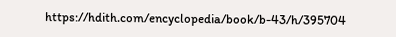https://hdith.com/encyclopedia/book/b-43/h/395704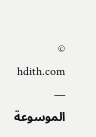© hdith.com — الموسوعة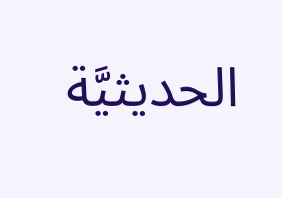الحديثيَّة